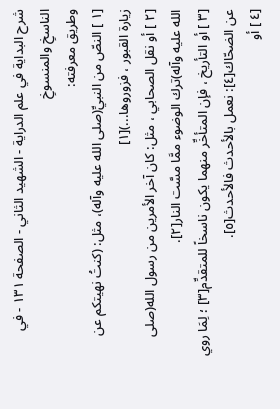شرح البداية في علم الدراية - الشهيد الثاني - الصفحة ١٣١ - في الناسخِ والمنسوخِ
وطريق معرفته:
[١ ] النصّ من النبيِّ(صلى الله عليه وآله)، مثل: (كنتُ نهيتكم عن زيارة القبور ، فزوروها...)[١]
[٢ ] أو نقل الصحابي ، مثل: كان آخر الأمرين من رسول الله(صلى الله عليه وآله)ترك الوضوء ممَّا مسَّت النار[٢].
[٣ ] أو التأريخ ، فإن المتأخِّر منهما يكون ناسخاً للمتقدِّم[٣] ؛ لِمَا روي عن الضحّاك[٤]: نعمل بالأحدث فالأحدث[٥].
[٤ ] أو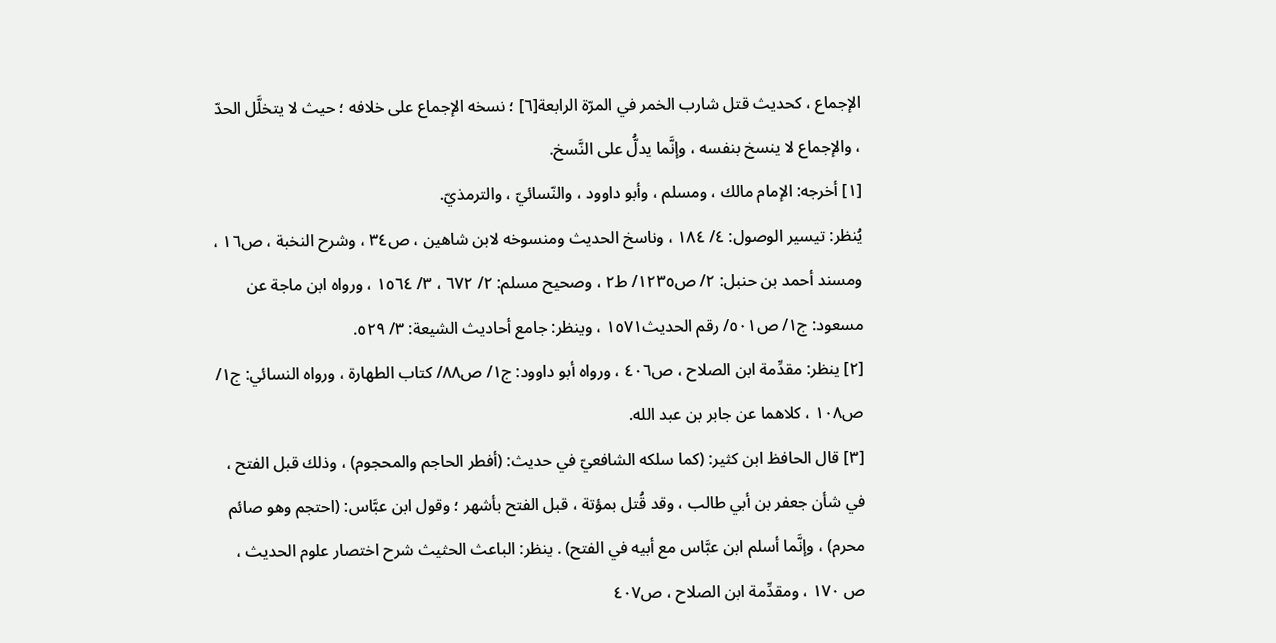الإجماع ، كحديث قتل شارب الخمر في المرّة الرابعة[٦] ؛ نسخه الإجماع على خلافه ؛ حيث لا يتخلَّل الحدّ ، والإجماع لا ينسخ بنفسه ، وإنَّما يدلُّ على النَّسخ.
[١] أخرجه: الإمام مالك ، ومسلم ، وأبو داوود ، والنّسائيّ ، والترمذيّ.
يُنظر: تيسير الوصول: ٤/ ١٨٤ ، وناسخ الحديث ومنسوخه لابن شاهين ، ص٣٤ ، وشرح النخبة ، ص١٦ ، ومسند أحمد بن حنبل: ٢/ ص١٢٣٥/ ط٢ ، وصحيح مسلم: ٢/ ٦٧٢ ، ٣/ ١٥٦٤ ، ورواه ابن ماجة عن مسعود: ج١/ ص٥٠١/ رقم الحديث١٥٧١ ، وينظر: جامع أحاديث الشيعة: ٣/ ٥٢٩.
[٢] ينظر: مقدِّمة ابن الصلاح ، ص٤٠٦ ، ورواه أبو داوود: ج١/ ص٨٨/ كتاب الطهارة ، ورواه النسائي: ج١/ ص١٠٨ ، كلاهما عن جابر بن عبد الله.
[٣] قال الحافظ ابن كثير: (كما سلكه الشافعيّ في حديث: (أفطر الحاجم والمحجوم) ، وذلك قبل الفتح ، في شأن جعفر بن أبي طالب ، وقد قُتل بمؤتة ، قبل الفتح بأشهر ؛ وقول ابن عبَّاس: (احتجم وهو صائم محرم) ، وإنَّما أسلم ابن عبَّاس مع أبيه في الفتح) . ينظر: الباعث الحثيث شرح اختصار علوم الحديث ، ص ١٧٠ ، ومقدِّمة ابن الصلاح ، ص٤٠٧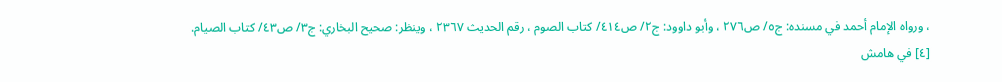، ورواه الإمام أحمد في مسنده: ج٥/ ص٢٧٦ ، وأبو داوود: ج٢/ ص٤١٤/ كتاب الصوم ، رقم الحديث ٢٣٦٧ ، وينظر: صحيح البخاري: ج٣/ ص٤٣/ كتاب الصيام.
[٤] في هامش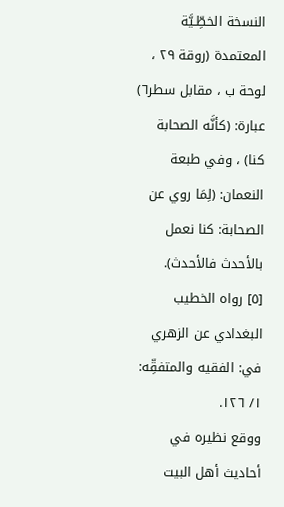النسخة الخطِّـيَّة المعتمدة (روقة ٢٩ ، لوحة ب ، مقابل سطر٦) عبارة: (كأنَّه الصحابة كنا) ، وفي طبعة النعمان: (لِمَا روي عن الصحابة: كنا نعمل بالأحدث فالأحدث).
[٥] رواه الخطيب البغدادي عن الزهري في: الفقيه والمتفقِّه: ١/ ١٢٦.
ووقع نظيره في أحاديث أهل البيت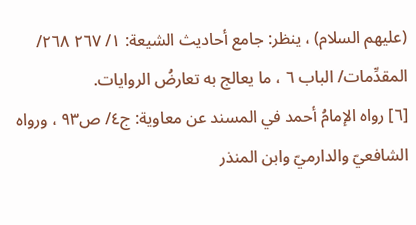(عليهم السلام) ، ينظر: جامع أحاديث الشيعة: ١/ ٢٦٧ ٢٦٨/ المقدِّمات/ الباب ٦ ، ما يعالج به تعارضُ الروايات.
[٦] رواه الإمامُ أحمد في المسند عن معاوية: ج٤/ ص٩٣ ، ورواه الشافعيّ والدارميّ وابن المنذر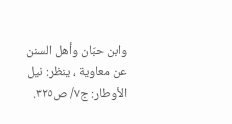وابن حبّان وأهل السنن عن معاوية ، ينظر: نيل الأوطار: ج٧/ ص٣٢٥.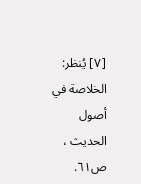[٧] يُنظر: الخلاصة في أصول الحديث ، ص٦١.